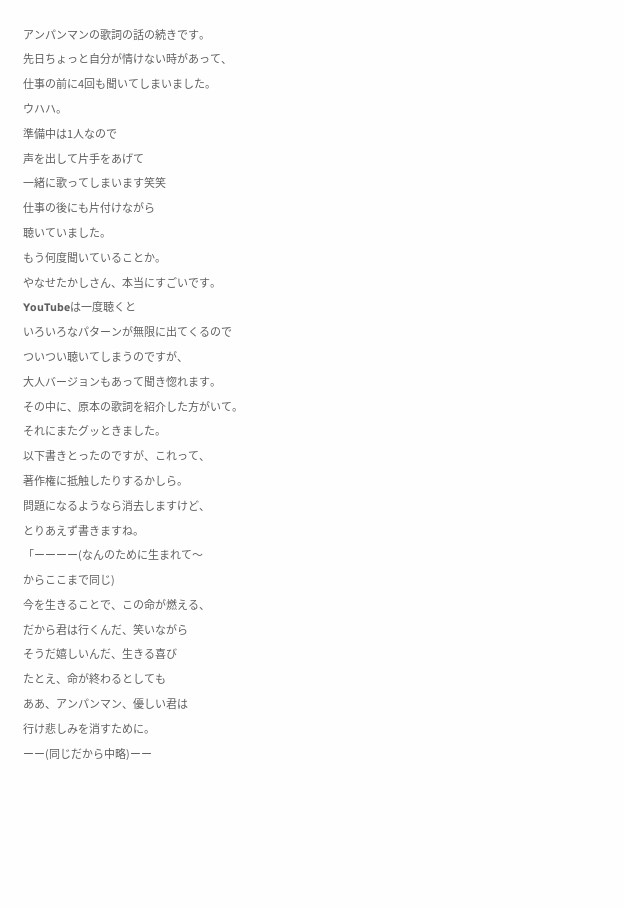アンパンマンの歌詞の話の続きです。
先日ちょっと自分が情けない時があって、
仕事の前に4回も聞いてしまいました。
ウハハ。
準備中は1人なので
声を出して片手をあげて
一緒に歌ってしまいます笑笑
仕事の後にも片付けながら
聴いていました。
もう何度聞いていることか。
やなせたかしさん、本当にすごいです。
YouTubeは一度聴くと
いろいろなパターンが無限に出てくるので
ついつい聴いてしまうのですが、
大人バージョンもあって聞き惚れます。
その中に、原本の歌詞を紹介した方がいて。
それにまたグッときました。
以下書きとったのですが、これって、
著作権に抵触したりするかしら。
問題になるようなら消去しますけど、
とりあえず書きますね。
「ーーーー(なんのために生まれて〜
からここまで同じ)
今を生きることで、この命が燃える、
だから君は行くんだ、笑いながら
そうだ嬉しいんだ、生きる喜び
たとえ、命が終わるとしても
ああ、アンパンマン、優しい君は
行け悲しみを消すために。
ーー(同じだから中略)ーー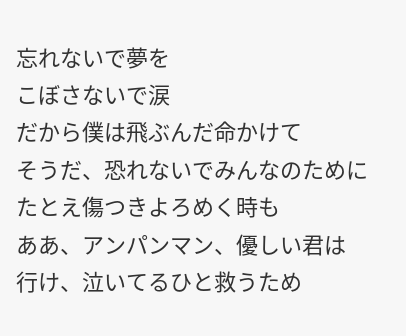忘れないで夢を
こぼさないで涙
だから僕は飛ぶんだ命かけて
そうだ、恐れないでみんなのために
たとえ傷つきよろめく時も
ああ、アンパンマン、優しい君は
行け、泣いてるひと救うため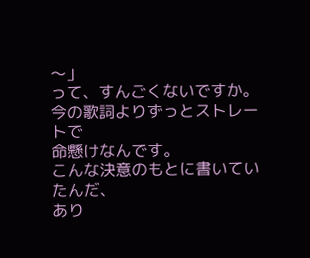〜」
って、すんごくないですか。
今の歌詞よりずっとストレートで
命懸けなんです。
こんな決意のもとに書いていたんだ、
あり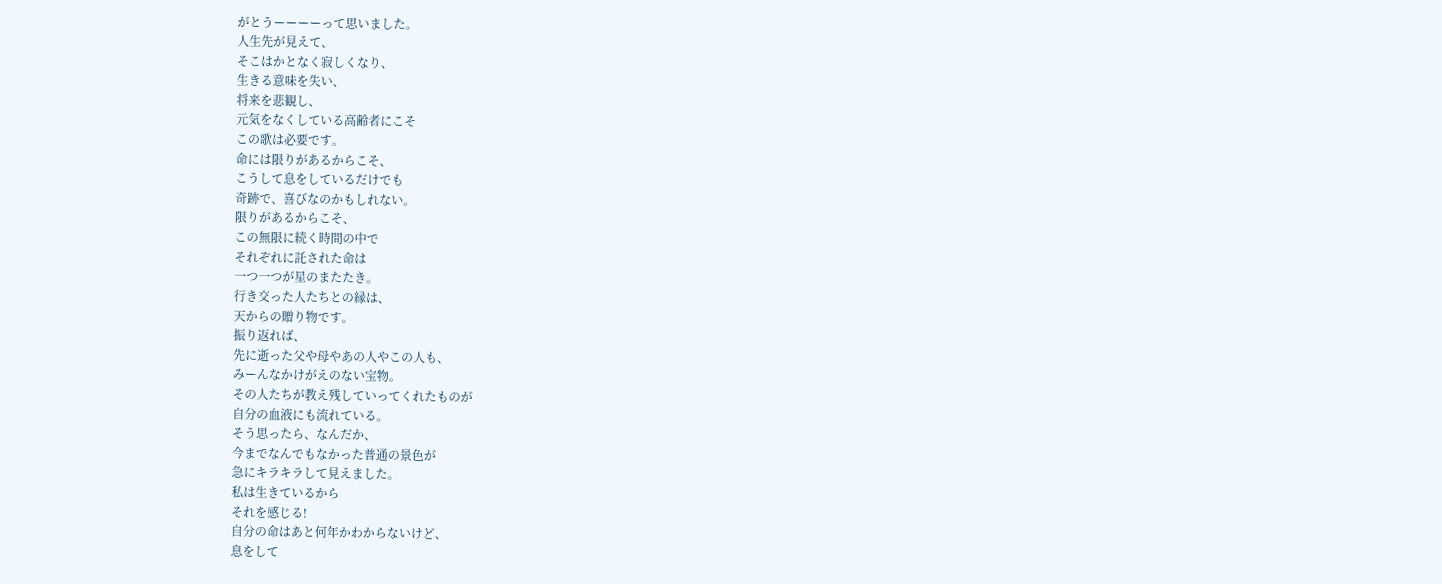がとうーーーーって思いました。
人生先が見えて、
そこはかとなく寂しくなり、
生きる意味を失い、
将来を悲観し、
元気をなくしている高齢者にこそ
この歌は必要です。
命には限りがあるからこそ、
こうして息をしているだけでも
奇跡で、喜びなのかもしれない。
限りがあるからこそ、
この無限に続く時間の中で
それぞれに託された命は
一つ一つが星のまたたき。
行き交った人たちとの縁は、
天からの贈り物です。
振り返れば、
先に逝った父や母やあの人やこの人も、
みーんなかけがえのない宝物。
その人たちが教え残していってくれたものが
自分の血液にも流れている。
そう思ったら、なんだか、
今までなんでもなかった普通の景色が
急にキラキラして見えました。
私は生きているから
それを感じる!
自分の命はあと何年かわからないけど、
息をして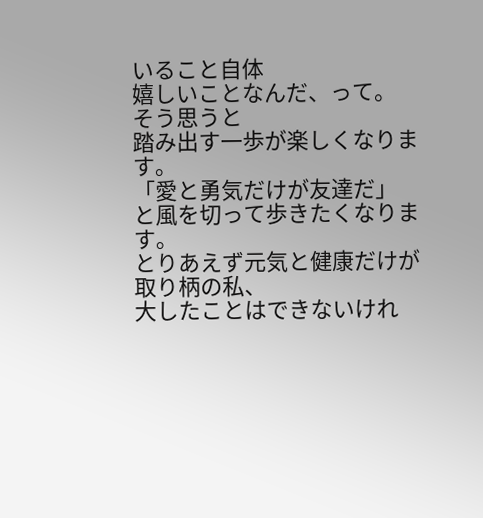いること自体
嬉しいことなんだ、って。
そう思うと
踏み出す一歩が楽しくなります。
「愛と勇気だけが友達だ」
と風を切って歩きたくなります。
とりあえず元気と健康だけが取り柄の私、
大したことはできないけれ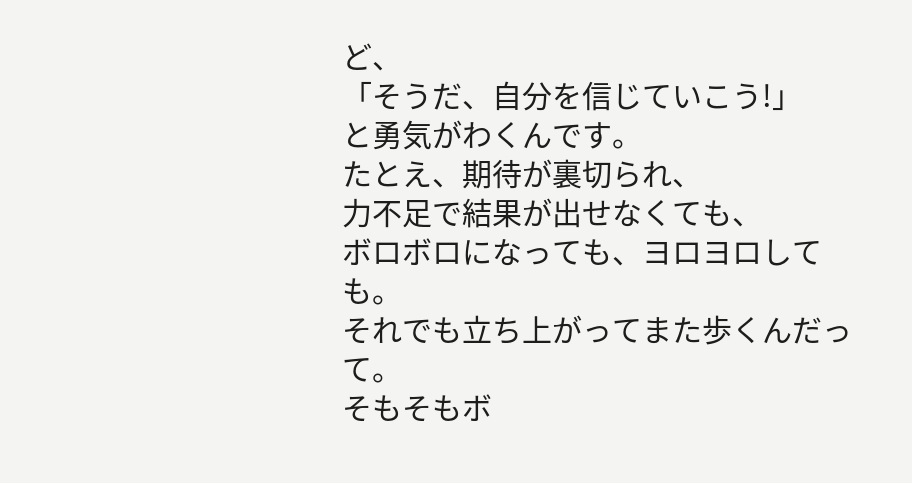ど、
「そうだ、自分を信じていこう!」
と勇気がわくんです。
たとえ、期待が裏切られ、
力不足で結果が出せなくても、
ボロボロになっても、ヨロヨロしても。
それでも立ち上がってまた歩くんだって。
そもそもボ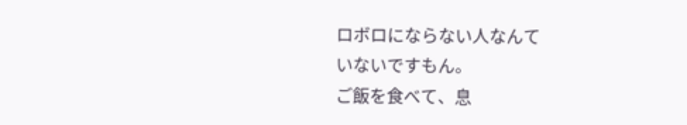ロボロにならない人なんて
いないですもん。
ご飯を食べて、息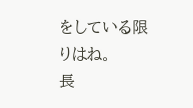をしている限りはね。
長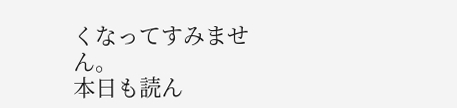くなってすみません。
本日も読ん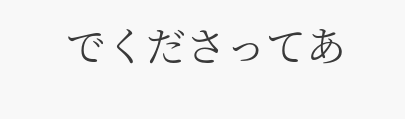でくださってあ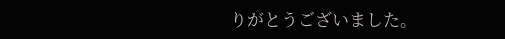りがとうございました。